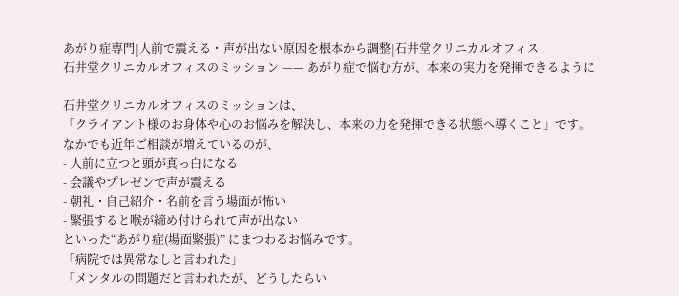あがり症専門|人前で震える・声が出ない原因を根本から調整|石井堂クリニカルオフィス
石井堂クリニカルオフィスのミッション —— あがり症で悩む方が、本来の実力を発揮できるように

石井堂クリニカルオフィスのミッションは、
「クライアント様のお身体や心のお悩みを解決し、本来の力を発揮できる状態へ導くこと」です。
なかでも近年ご相談が増えているのが、
- 人前に立つと頭が真っ白になる
- 会議やプレゼンで声が震える
- 朝礼・自己紹介・名前を言う場面が怖い
- 緊張すると喉が締め付けられて声が出ない
といった“あがり症(場面緊張)” にまつわるお悩みです。
「病院では異常なしと言われた」
「メンタルの問題だと言われたが、どうしたらい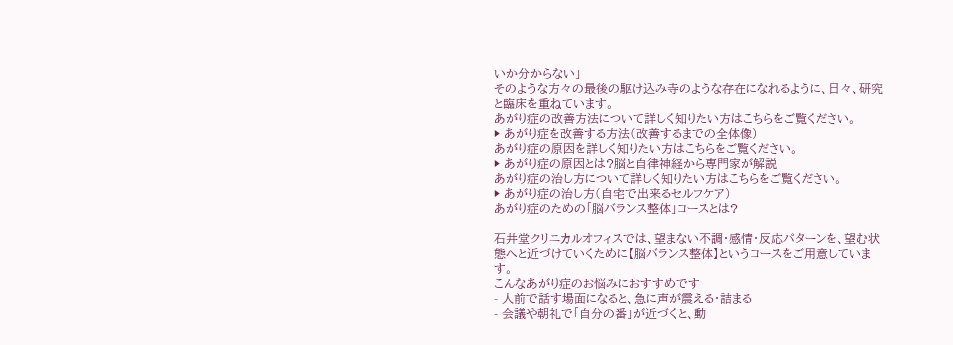いか分からない」
そのような方々の最後の駆け込み寺のような存在になれるように、日々、研究と臨床を重ねています。
あがり症の改善方法について詳しく知りたい方はこちらをご覧ください。
▶ あがり症を改善する方法(改善するまでの全体像)
あがり症の原因を詳しく知りたい方はこちらをご覧ください。
▶ あがり症の原因とは?脳と自律神経から専門家が解説
あがり症の治し方について詳しく知りたい方はこちらをご覧ください。
▶ あがり症の治し方(自宅で出来るセルフケア)
あがり症のための「脳バランス整体」コースとは?

石井堂クリニカルオフィスでは、望まない不調・感情・反応パターンを、望む状態へと近づけていくために【脳バランス整体】というコースをご用意しています。
こんなあがり症のお悩みにおすすめです
- 人前で話す場面になると、急に声が震える・詰まる
- 会議や朝礼で「自分の番」が近づくと、動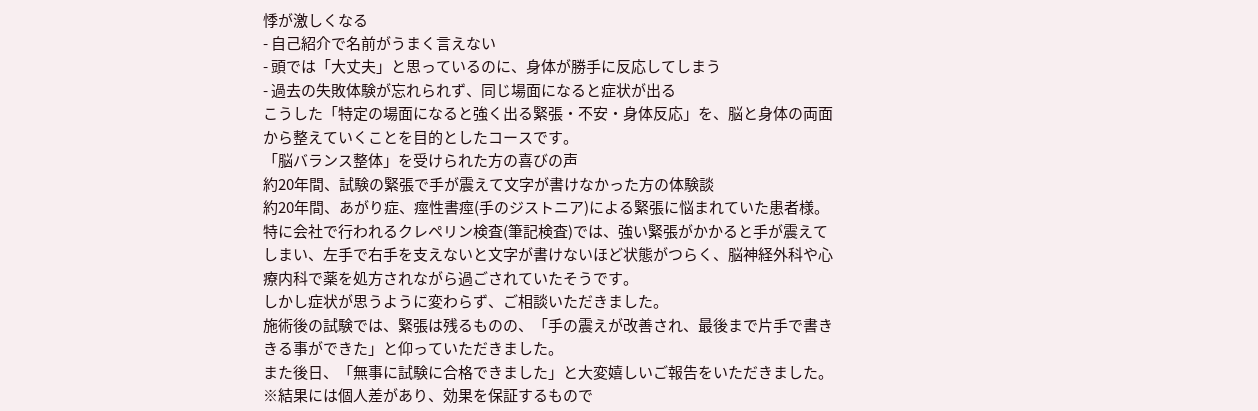悸が激しくなる
- 自己紹介で名前がうまく言えない
- 頭では「大丈夫」と思っているのに、身体が勝手に反応してしまう
- 過去の失敗体験が忘れられず、同じ場面になると症状が出る
こうした「特定の場面になると強く出る緊張・不安・身体反応」を、脳と身体の両面から整えていくことを目的としたコースです。
「脳バランス整体」を受けられた方の喜びの声
約20年間、試験の緊張で手が震えて文字が書けなかった方の体験談
約20年間、あがり症、痙性書痙(手のジストニア)による緊張に悩まれていた患者様。
特に会社で行われるクレペリン検査(筆記検査)では、強い緊張がかかると手が震えてしまい、左手で右手を支えないと文字が書けないほど状態がつらく、脳神経外科や心療内科で薬を処方されながら過ごされていたそうです。
しかし症状が思うように変わらず、ご相談いただきました。
施術後の試験では、緊張は残るものの、「手の震えが改善され、最後まで片手で書ききる事ができた」と仰っていただきました。
また後日、「無事に試験に合格できました」と大変嬉しいご報告をいただきました。
※結果には個人差があり、効果を保証するもので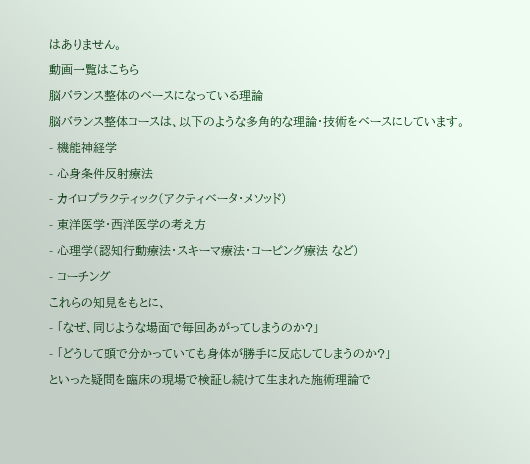はありません。
動画一覧はこちら
脳バランス整体のベースになっている理論
脳バランス整体コースは、以下のような多角的な理論・技術をベースにしています。
- 機能神経学
- 心身条件反射療法
- カイロプラクティック(アクティベータ・メソッド)
- 東洋医学・西洋医学の考え方
- 心理学(認知行動療法・スキーマ療法・コーピング療法 など)
- コーチング
これらの知見をもとに、
- 「なぜ、同じような場面で毎回あがってしまうのか?」
- 「どうして頭で分かっていても身体が勝手に反応してしまうのか?」
といった疑問を臨床の現場で検証し続けて生まれた施術理論で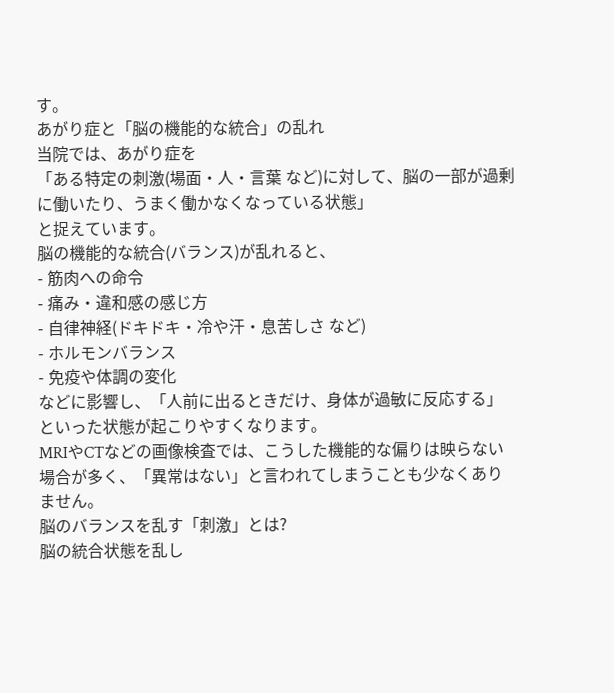す。
あがり症と「脳の機能的な統合」の乱れ
当院では、あがり症を
「ある特定の刺激(場面・人・言葉 など)に対して、脳の一部が過剰に働いたり、うまく働かなくなっている状態」
と捉えています。
脳の機能的な統合(バランス)が乱れると、
- 筋肉への命令
- 痛み・違和感の感じ方
- 自律神経(ドキドキ・冷や汗・息苦しさ など)
- ホルモンバランス
- 免疫や体調の変化
などに影響し、「人前に出るときだけ、身体が過敏に反応する」といった状態が起こりやすくなります。
MRIやCTなどの画像検査では、こうした機能的な偏りは映らない場合が多く、「異常はない」と言われてしまうことも少なくありません。
脳のバランスを乱す「刺激」とは?
脳の統合状態を乱し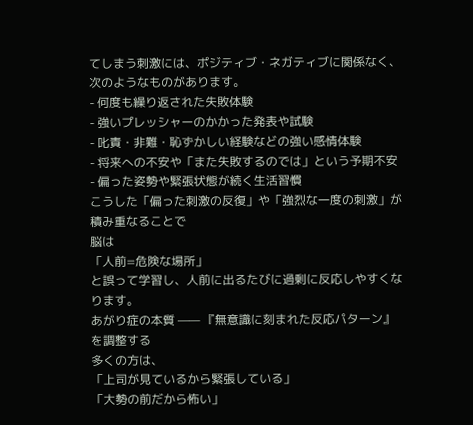てしまう刺激には、ポジティブ・ネガティブに関係なく、次のようなものがあります。
- 何度も繰り返された失敗体験
- 強いプレッシャーのかかった発表や試験
- 叱責・非難・恥ずかしい経験などの強い感情体験
- 将来への不安や「また失敗するのでは」という予期不安
- 偏った姿勢や緊張状態が続く生活習慣
こうした「偏った刺激の反復」や「強烈な一度の刺激」が積み重なることで
脳は
「人前=危険な場所」
と誤って学習し、人前に出るたびに過剰に反応しやすくなります。
あがり症の本質 —— 『無意識に刻まれた反応パターン』を調整する
多くの方は、
「上司が見ているから緊張している」
「大勢の前だから怖い」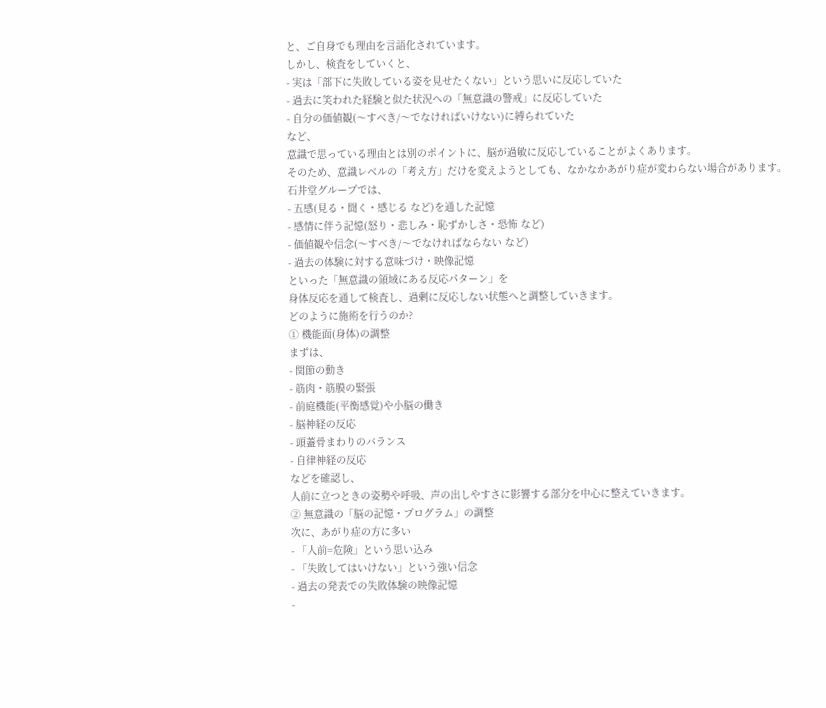と、ご自身でも理由を言語化されています。
しかし、検査をしていくと、
- 実は「部下に失敗している姿を見せたくない」という思いに反応していた
- 過去に笑われた経験と似た状況への「無意識の警戒」に反応していた
- 自分の価値観(〜すべき/〜でなければいけない)に縛られていた
など、
意識で思っている理由とは別のポイントに、脳が過敏に反応していることがよくあります。
そのため、意識レベルの「考え方」だけを変えようとしても、なかなかあがり症が変わらない場合があります。
石井堂グループでは、
- 五感(見る・聞く・感じる など)を通した記憶
- 感情に伴う記憶(怒り・悲しみ・恥ずかしさ・恐怖 など)
- 価値観や信念(〜すべき/〜でなければならない など)
- 過去の体験に対する意味づけ・映像記憶
といった「無意識の領域にある反応パターン」を
身体反応を通して検査し、過剰に反応しない状態へと調整していきます。
どのように施術を行うのか?
① 機能面(身体)の調整
まずは、
- 関節の動き
- 筋肉・筋膜の緊張
- 前庭機能(平衡感覚)や小脳の働き
- 脳神経の反応
- 頭蓋骨まわりのバランス
- 自律神経の反応
などを確認し、
人前に立つときの姿勢や呼吸、声の出しやすさに影響する部分を中心に整えていきます。
② 無意識の「脳の記憶・プログラム」の調整
次に、あがり症の方に多い
- 「人前=危険」という思い込み
- 「失敗してはいけない」という強い信念
- 過去の発表での失敗体験の映像記憶
-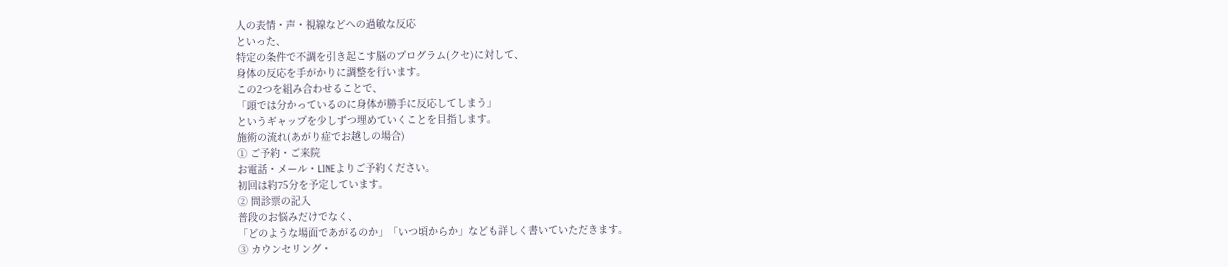人の表情・声・視線などへの過敏な反応
といった、
特定の条件で不調を引き起こす脳のプログラム(クセ)に対して、
身体の反応を手がかりに調整を行います。
この2つを組み合わせることで、
「頭では分かっているのに身体が勝手に反応してしまう」
というギャップを少しずつ埋めていくことを目指します。
施術の流れ(あがり症でお越しの場合)
① ご予約・ご来院
お電話・メール・LINEよりご予約ください。
初回は約75分を予定しています。
② 問診票の記入
普段のお悩みだけでなく、
「どのような場面であがるのか」「いつ頃からか」なども詳しく書いていただきます。
③ カウンセリング・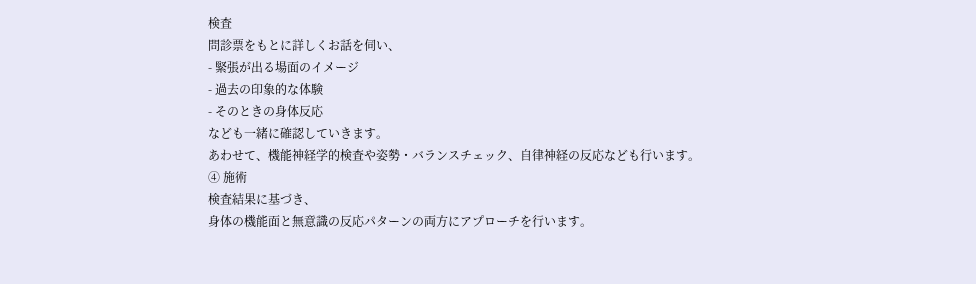検査
問診票をもとに詳しくお話を伺い、
- 緊張が出る場面のイメージ
- 過去の印象的な体験
- そのときの身体反応
なども一緒に確認していきます。
あわせて、機能神経学的検査や姿勢・バランスチェック、自律神経の反応なども行います。
④ 施術
検査結果に基づき、
身体の機能面と無意識の反応パターンの両方にアプローチを行います。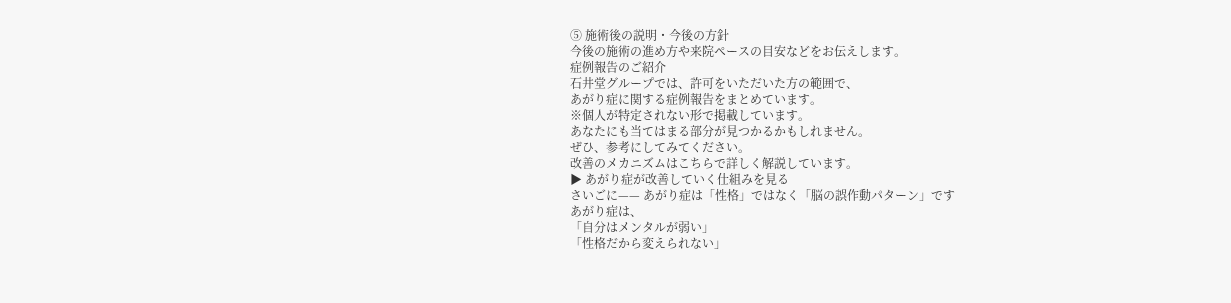⑤ 施術後の説明・今後の方針
今後の施術の進め方や来院ペースの目安などをお伝えします。
症例報告のご紹介
石井堂グループでは、許可をいただいた方の範囲で、
あがり症に関する症例報告をまとめています。
※個人が特定されない形で掲載しています。
あなたにも当てはまる部分が見つかるかもしれません。
ぜひ、参考にしてみてください。
改善のメカニズムはこちらで詳しく解説しています。
▶ あがり症が改善していく仕組みを見る
さいごに—— あがり症は「性格」ではなく「脳の誤作動パターン」です
あがり症は、
「自分はメンタルが弱い」
「性格だから変えられない」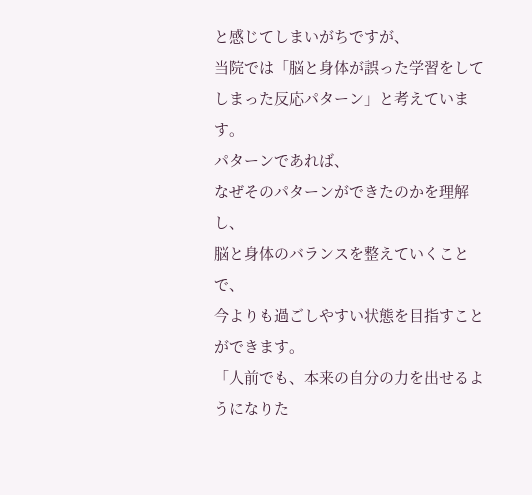と感じてしまいがちですが、
当院では「脳と身体が誤った学習をしてしまった反応パターン」と考えています。
パターンであれば、
なぜそのパターンができたのかを理解し、
脳と身体のバランスを整えていくことで、
今よりも過ごしやすい状態を目指すことができます。
「人前でも、本来の自分の力を出せるようになりた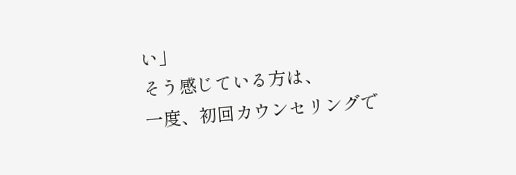い」
そう感じている方は、
一度、初回カウンセリングで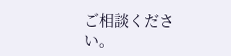ご相談ください。